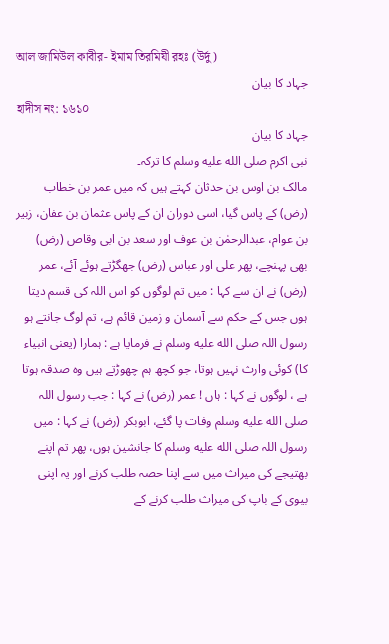আল জামিউল কাবীর- ইমাম তিরমিযী রহঃ (উর্দু)
جہاد کا بیان
হাদীস নং: ১৬১০
جہاد کا بیان
نبی اکرم صلى الله عليه وسلم کا ترکہ۔
مالک بن اوس بن حدثان کہتے ہیں کہ میں عمر بن خطاب (رض) کے پاس گیا، اسی دوران ان کے پاس عثمان بن عفان، زبیر بن عوام، عبدالرحمٰن بن عوف اور سعد بن ابی وقاص (رض) بھی پہنچے، پھر علی اور عباس (رض) جھگڑتے ہوئے آئے، عمر (رض) نے ان سے کہا : میں تم لوگوں کو اس اللہ کی قسم دیتا ہوں جس کے حکم سے آسمان و زمین قائم ہے، تم لوگ جانتے ہو رسول اللہ صلى الله عليه وسلم نے فرمایا ہے : ہمارا (یعنی انبیاء کا) کوئی وارث نہیں ہوتا، جو کچھ ہم چھوڑتے ہیں وہ صدقہ ہوتا ہے ، لوگوں نے کہا : ہاں ! عمر (رض) نے کہا : جب رسول اللہ صلى الله عليه وسلم وفات پا گئے، ابوبکر (رض) نے کہا : میں رسول اللہ صلى الله عليه وسلم کا جانشین ہوں، پھر تم اپنے بھتیجے کی میراث میں سے اپنا حصہ طلب کرنے اور یہ اپنی بیوی کے باپ کی میراث طلب کرنے کے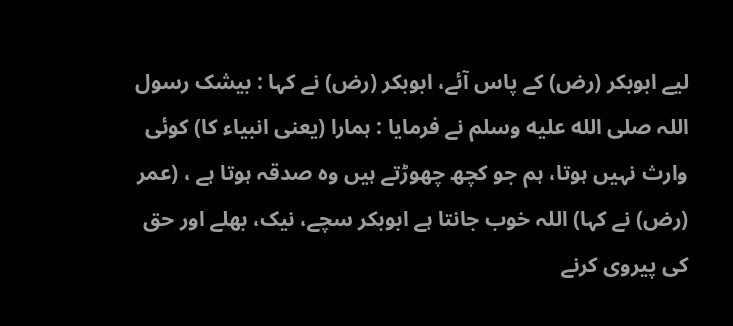لیے ابوبکر (رض) کے پاس آئے، ابوبکر (رض) نے کہا : بیشک رسول اللہ صلى الله عليه وسلم نے فرمایا : ہمارا (یعنی انبیاء کا) کوئی وارث نہیں ہوتا، ہم جو کچھ چھوڑتے ہیں وہ صدقہ ہوتا ہے ، (عمر (رض) نے کہا) اللہ خوب جانتا ہے ابوبکر سچے، نیک، بھلے اور حق کی پیروی کرنے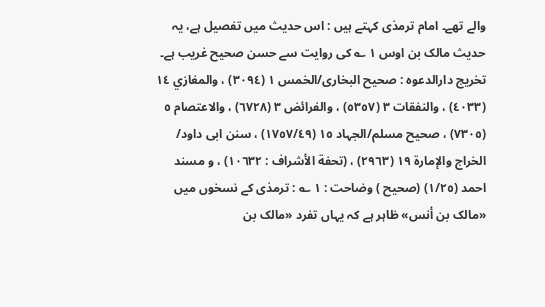والے تھے۔ امام ترمذی کہتے ہیں : اس حدیث میں تفصیل ہے، یہ حدیث مالک بن اوس ١ ؎ کی روایت سے حسن صحیح غریب ہے۔ تخریج دارالدعوہ : صحیح البخاری/الخمس ١ (٣٠٩٤) ، والمغازي ١٤ (٤٠٣٣) ، والنفقات ٣ (٥٣٥٧) ، والفرائض ٣ (٦٧٢٨) ، والاعتصام ٥ (٧٣٠٥) ، صحیح مسلم/الجہاد ١٥ (١٧٥٧/٤٩) ، سنن ابی داود/ الخراج والإمارة ١٩ (٢٩٦٣) ، (تحفة الأشراف : ١٠٦٣٢) ، و مسند احمد (١/٢٥) (صحیح ) وضاحت : ١ ؎ : ترمذی کے نسخوں میں «مالک بن أنس» ظاہر ہے کہ یہاں تفرد «مالک بن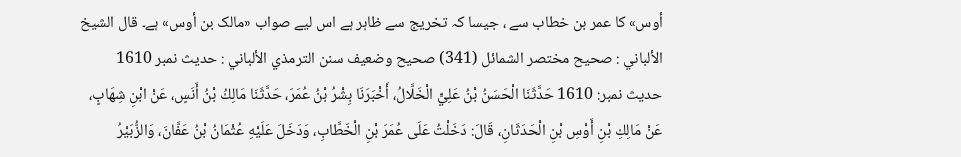أوس» کا عمر بن خطاب سے ، جیسا کہ تخریج سے ظاہر ہے اس لیے صواب «مالک بن أوس» ہے۔ قال الشيخ الألباني : صحيح مختصر الشمائل (341) صحيح وضعيف سنن الترمذي الألباني : حديث نمبر 1610
حدیث نمبر: 1610 حَدَّثَنَا الْحَسَنُ بْنُ عَلِيٍّ الْخَلَّالُ، أَخْبَرَنَا بِشْرُ بْنُ عُمَرَ، حَدَّثَنَا مَالِكُ بْنُ أَنَسٍ، عَنْ ابْنِ شِهَابٍ، عَنْ مَالِكِ بْنِ أَوْسِ بْنِ الْحَدَثَانِ، قَالَ: دَخَلْتُ عَلَى عُمَرَ بْنِ الْخَطَّابِ، وَدَخَلَ عَلَيْهِ عُثْمَانُ بْنُ عَفَّانَ، وَالزُّبَيْرُ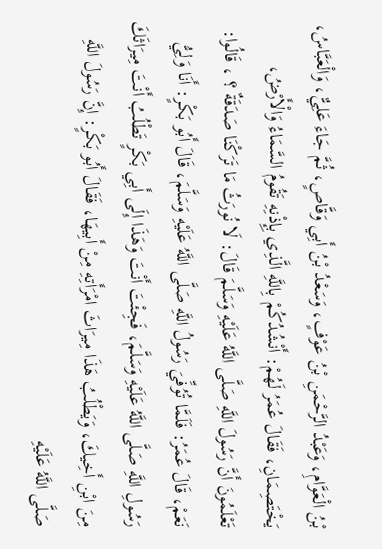بْنُ الْعَوَّامِ، وَعَبْدُ الرَّحْمَنِ بْنُ عَوْفٍ، وَسَعْدُ بْنُ أَبِي وَقَّاصٍ، ثُمَّ جَاءَ عَلِيٌّ، وَالْعَبَّاسُ، يَخْتَصِمَانِ، فَقَالَ عُمَرُ لَهُمْ: أَنْشُدُكُمْ بِاللَّهِ الَّذِي بِإِذْنِهِ تَقُومُ السَّمَاءُ وَالْأَرْضُ، تَعْلَمُونَ أَنَّ رَسُولَ اللَّهِ صَلَّى اللَّهُ عَلَيْهِ وَسَلَّمَ قَالَ: لَا نُورَثُ مَا تَرَكْنَا صَدَقَةٌ ؟ ، قَالُوا: نَعَمْ، قَالَ عُمَرُ: فَلَمَّا تُوُفِّيَ رَسُولُ اللَّهِ صَلَّى اللَّهُ عَلَيْهِ وَسَلَّمَ، قَالَ أَبُو بَكْرٍ: أَنَا وَلِيُّ رَسُولِ اللَّهِ صَلَّى اللَّهُ عَلَيْهِ وَسَلَّمَ، فَجِئْتَ أَنْتَ وَهَذَا إِلَى أَبِي بَكْرٍ تَطْلُبُ أَنْتَ مِيرَاثَكَ مِنَ ابْنِ أَخِيكَ، وَيَطْلُبُ هَذَا مِيرَاثَ امْرَأَتِهِ مِنْ أَبِيهَا، فَقَالَ أَبُو بَكْرٍ: إِنَّ رَسُولَ اللَّهِ صَلَّى اللَّهُ عَلَيْهِ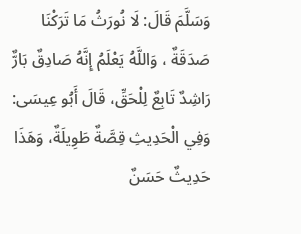وَسَلَّمَ قَالَ: لَا نُورَثُ مَا تَرَكْنَا صَدَقَةٌ ، وَاللَّهُ يَعْلَمُ إِنَّهُ صَادِقٌ بَارٌّ رَاشِدٌ تَابِعٌ لِلْحَقِّ، قَالَ أَبُو عِيسَى: وَفِي الْحَدِيثِ قِصَّةٌ طَوِيلَةٌ، وَهَذَا حَدِيثٌ حَسَنٌ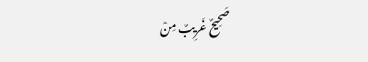صَحِيحٌ غَرِيبٌ مِنْ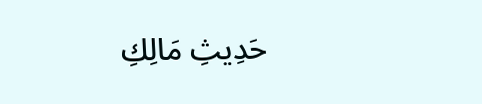حَدِيثِ مَالِكِ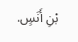بْنِ أَنَسٍ.